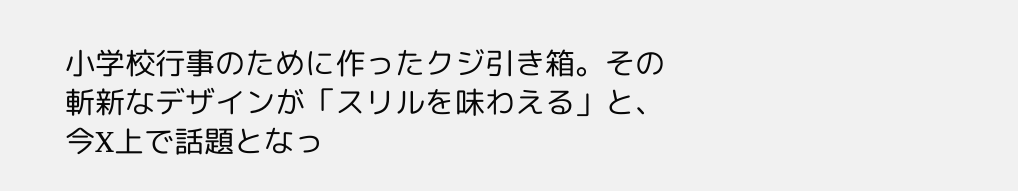小学校行事のために作ったクジ引き箱。その斬新なデザインが「スリルを味わえる」と、今X上で話題となっ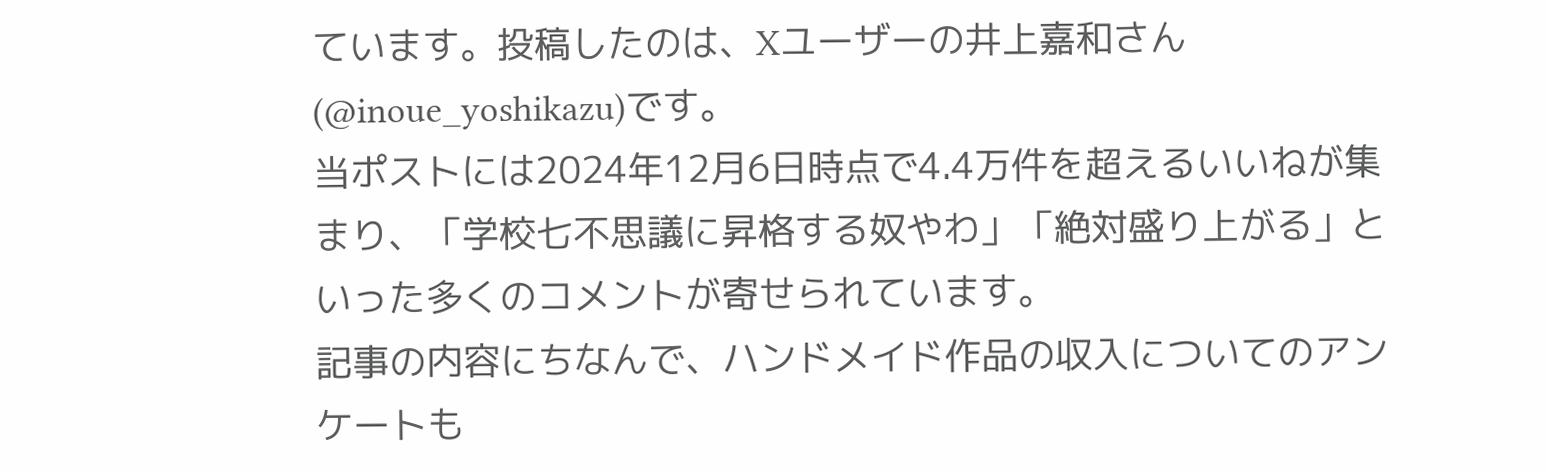ています。投稿したのは、Xユーザーの井上嘉和さん(@inoue_yoshikazu)です。
当ポストには2024年12月6日時点で4.4万件を超えるいいねが集まり、「学校七不思議に昇格する奴やわ」「絶対盛り上がる」といった多くのコメントが寄せられています。
記事の内容にちなんで、ハンドメイド作品の収入についてのアンケートも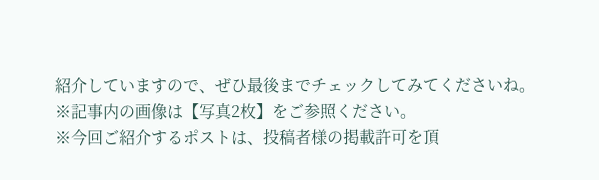紹介していますので、ぜひ最後までチェックしてみてくださいね。
※記事内の画像は【写真2枚】をご参照ください。
※今回ご紹介するポストは、投稿者様の掲載許可を頂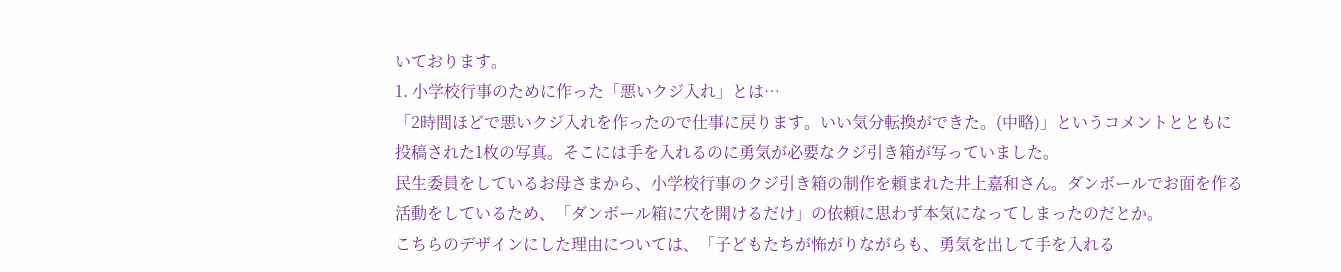いております。
1. 小学校行事のために作った「悪いクジ入れ」とは…
「2時間ほどで悪いクジ入れを作ったので仕事に戻ります。いい気分転換ができた。(中略)」というコメントとともに投稿された1枚の写真。そこには手を入れるのに勇気が必要なクジ引き箱が写っていました。
民生委員をしているお母さまから、小学校行事のクジ引き箱の制作を頼まれた井上嘉和さん。ダンボールでお面を作る活動をしているため、「ダンボール箱に穴を開けるだけ」の依頼に思わず本気になってしまったのだとか。
こちらのデザインにした理由については、「子どもたちが怖がりながらも、勇気を出して手を入れる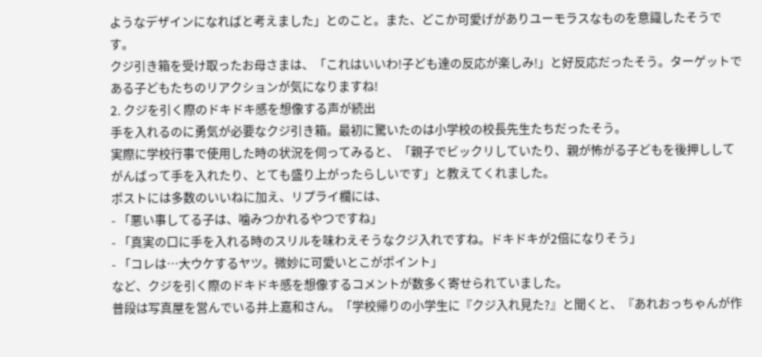ようなデザインになればと考えました」とのこと。また、どこか可愛げがありユーモラスなものを意識したそうです。
クジ引き箱を受け取ったお母さまは、「これはいいわ!子ども達の反応が楽しみ!」と好反応だったそう。ターゲットである子どもたちのリアクションが気になりますね!
2. クジを引く際のドキドキ感を想像する声が続出
手を入れるのに勇気が必要なクジ引き箱。最初に驚いたのは小学校の校長先生たちだったそう。
実際に学校行事で使用した時の状況を伺ってみると、「親子でビックリしていたり、親が怖がる子どもを後押ししてがんばって手を入れたり、とても盛り上がったらしいです」と教えてくれました。
ポストには多数のいいねに加え、リプライ欄には、
- 「悪い事してる子は、噛みつかれるやつですね」
- 「真実の口に手を入れる時のスリルを味わえそうなクジ入れですね。ドキドキが2倍になりそう」
- 「コレは…大ウケするヤツ。微妙に可愛いとこがポイント」
など、クジを引く際のドキドキ感を想像するコメントが数多く寄せられていました。
普段は写真屋を営んでいる井上嘉和さん。「学校帰りの小学生に『クジ入れ見た?』と聞くと、『あれおっちゃんが作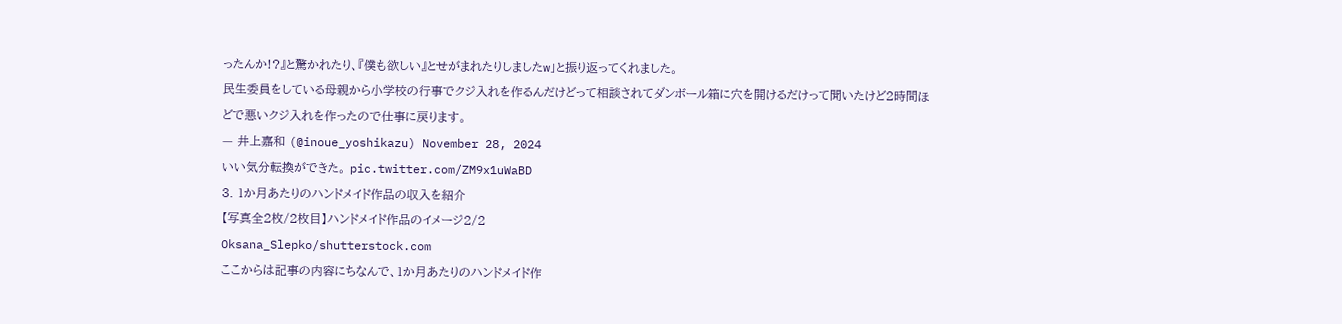ったんか!?』と驚かれたり、『僕も欲しい』とせがまれたりしましたw」と振り返ってくれました。
民生委員をしている母親から小学校の行事でクジ入れを作るんだけどって相談されてダンボール箱に穴を開けるだけって聞いたけど2時間ほどで悪いクジ入れを作ったので仕事に戻ります。
— 井上嘉和 (@inoue_yoshikazu) November 28, 2024
いい気分転換ができた。 pic.twitter.com/ZM9x1uWaBD
3. 1か月あたりのハンドメイド作品の収入を紹介
【写真全2枚/2枚目】ハンドメイド作品のイメージ2/2
Oksana_Slepko/shutterstock.com
ここからは記事の内容にちなんで、1か月あたりのハンドメイド作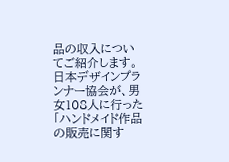品の収入についてご紹介します。
日本デザインプランナー協会が、男女108人に行った「ハンドメイド作品の販売に関す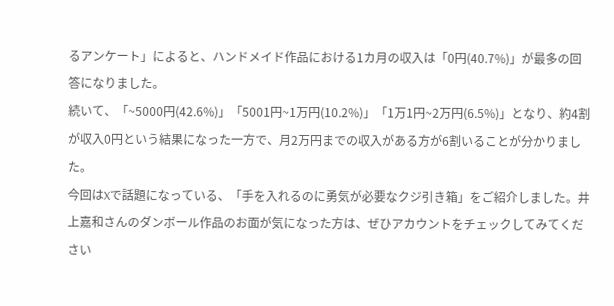るアンケート」によると、ハンドメイド作品における1カ月の収入は「0円(40.7%)」が最多の回答になりました。
続いて、「~5000円(42.6%)」「5001円~1万円(10.2%)」「1万1円~2万円(6.5%)」となり、約4割が収入0円という結果になった一方で、月2万円までの収入がある方が6割いることが分かりました。
今回はXで話題になっている、「手を入れるのに勇気が必要なクジ引き箱」をご紹介しました。井上嘉和さんのダンボール作品のお面が気になった方は、ぜひアカウントをチェックしてみてください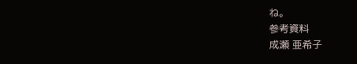ね。
参考資料
成瀬 亜希子